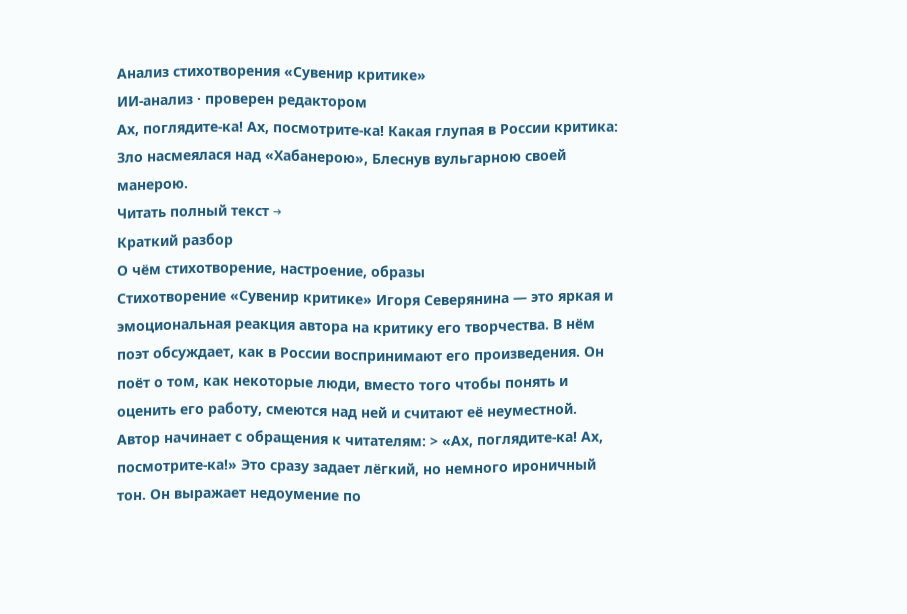Анализ стихотворения «Сувенир критике»
ИИ-анализ · проверен редактором
Ах, поглядите-ка! Ах, посмотрите-ка! Какая глупая в России критика: Зло насмеялася над «Хабанерою», Блеснув вульгарною своей манерою.
Читать полный текст →
Краткий разбор
О чём стихотворение, настроение, образы
Стихотворение «Сувенир критике» Игоря Северянина — это яркая и эмоциональная реакция автора на критику его творчества. В нём поэт обсуждает, как в России воспринимают его произведения. Он поёт о том, как некоторые люди, вместо того чтобы понять и оценить его работу, смеются над ней и считают её неуместной.
Автор начинает с обращения к читателям: > «Ах, поглядите-ка! Ах, посмотрите-ка!» Это сразу задает лёгкий, но немного ироничный тон. Он выражает недоумение по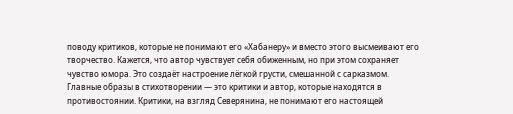поводу критиков, которые не понимают его «Хабанеру» и вместо этого высмеивают его творчество. Кажется, что автор чувствует себя обиженным, но при этом сохраняет чувство юмора. Это создаёт настроение лёгкой грусти, смешанной с сарказмом.
Главные образы в стихотворении — это критики и автор, которые находятся в противостоянии. Критики, на взгляд Северянина, не понимают его настоящей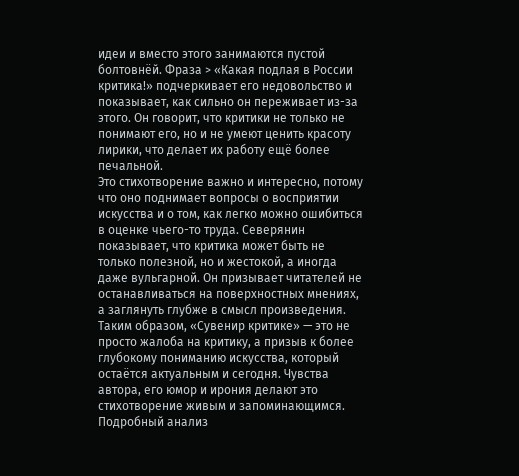идеи и вместо этого занимаются пустой болтовнёй. Фраза > «Какая подлая в России критика!» подчеркивает его недовольство и показывает, как сильно он переживает из-за этого. Он говорит, что критики не только не понимают его, но и не умеют ценить красоту лирики, что делает их работу ещё более печальной.
Это стихотворение важно и интересно, потому что оно поднимает вопросы о восприятии искусства и о том, как легко можно ошибиться в оценке чьего-то труда. Северянин показывает, что критика может быть не только полезной, но и жестокой, а иногда даже вульгарной. Он призывает читателей не останавливаться на поверхностных мнениях, а заглянуть глубже в смысл произведения.
Таким образом, «Сувенир критике» — это не просто жалоба на критику, а призыв к более глубокому пониманию искусства, который остаётся актуальным и сегодня. Чувства автора, его юмор и ирония делают это стихотворение живым и запоминающимся.
Подробный анализ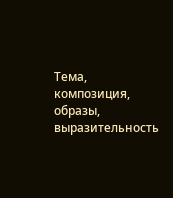Тема, композиция, образы, выразительность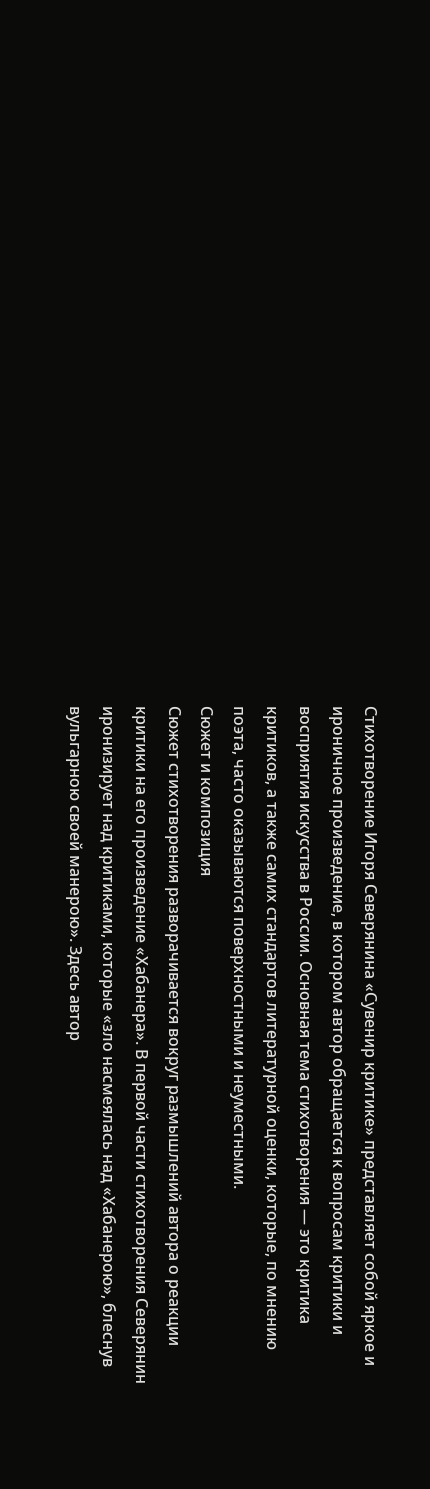Стихотворение Игоря Северянина «Сувенир критике» представляет собой яркое и ироничное произведение, в котором автор обращается к вопросам критики и восприятия искусства в России. Основная тема стихотворения — это критика критиков, а также самих стандартов литературной оценки, которые, по мнению поэта, часто оказываются поверхностными и неуместными.
Сюжет и композиция
Сюжет стихотворения разворачивается вокруг размышлений автора о реакции критики на его произведение «Хабанера». В первой части стихотворения Северянин иронизирует над критиками, которые «зло насмеялась над «Хабанерою», блеснув вульгарною своей манерою». Здесь автор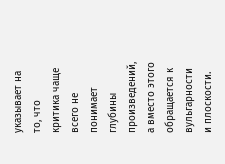указывает на то, что критика чаще всего не понимает глубины произведений, а вместо этого обращается к вульгарности и плоскости.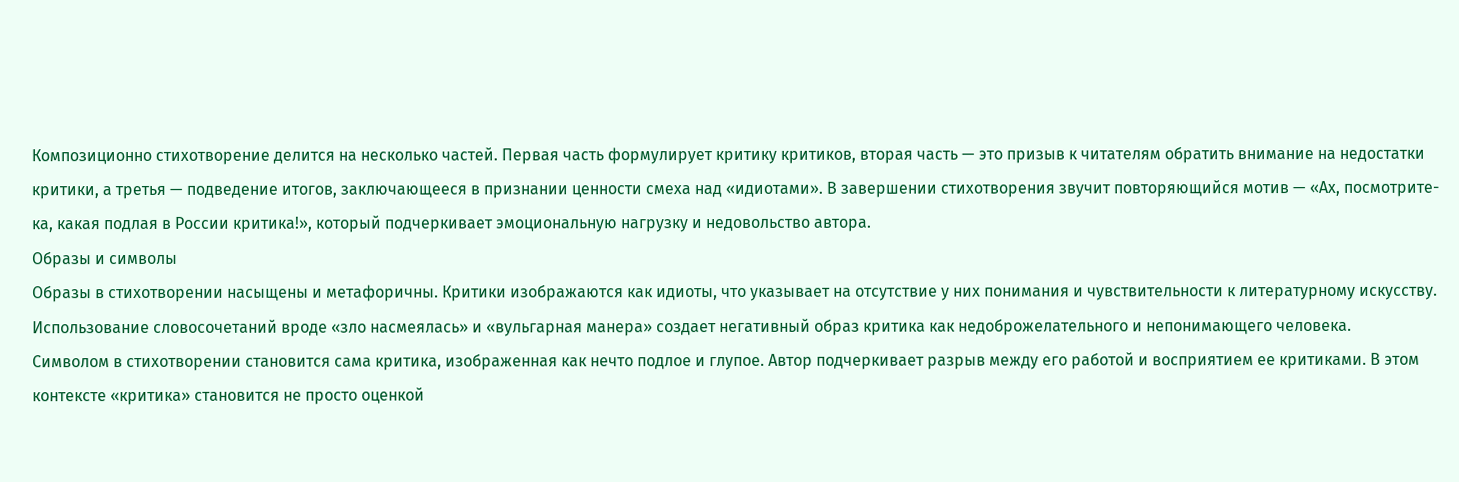Композиционно стихотворение делится на несколько частей. Первая часть формулирует критику критиков, вторая часть — это призыв к читателям обратить внимание на недостатки критики, а третья — подведение итогов, заключающееся в признании ценности смеха над «идиотами». В завершении стихотворения звучит повторяющийся мотив — «Ах, посмотрите-ка, какая подлая в России критика!», который подчеркивает эмоциональную нагрузку и недовольство автора.
Образы и символы
Образы в стихотворении насыщены и метафоричны. Критики изображаются как идиоты, что указывает на отсутствие у них понимания и чувствительности к литературному искусству. Использование словосочетаний вроде «зло насмеялась» и «вульгарная манера» создает негативный образ критика как недоброжелательного и непонимающего человека.
Символом в стихотворении становится сама критика, изображенная как нечто подлое и глупое. Автор подчеркивает разрыв между его работой и восприятием ее критиками. В этом контексте «критика» становится не просто оценкой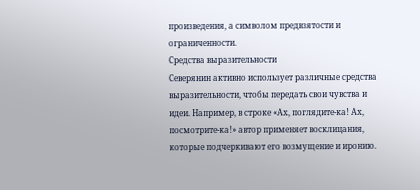произведения, а символом предвзятости и ограниченности.
Средства выразительности
Северянин активно использует различные средства выразительности, чтобы передать свои чувства и идеи. Например, в строке «Ах, поглядите-ка! Ах, посмотрите-ка!» автор применяет восклицания, которые подчеркивают его возмущение и иронию.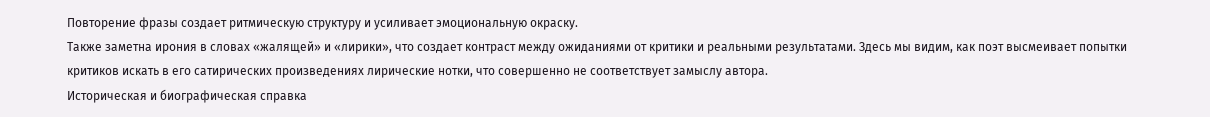Повторение фразы создает ритмическую структуру и усиливает эмоциональную окраску.
Также заметна ирония в словах «жалящей» и «лирики», что создает контраст между ожиданиями от критики и реальными результатами. Здесь мы видим, как поэт высмеивает попытки критиков искать в его сатирических произведениях лирические нотки, что совершенно не соответствует замыслу автора.
Историческая и биографическая справка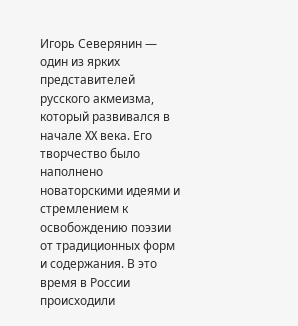Игорь Северянин — один из ярких представителей русского акмеизма, который развивался в начале XX века. Его творчество было наполнено новаторскими идеями и стремлением к освобождению поэзии от традиционных форм и содержания. В это время в России происходили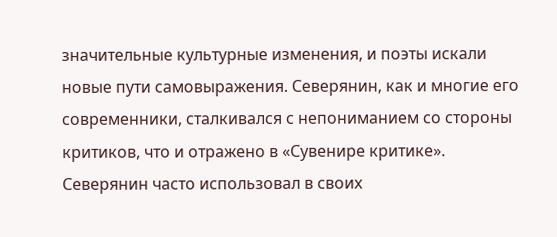значительные культурные изменения, и поэты искали новые пути самовыражения. Северянин, как и многие его современники, сталкивался с непониманием со стороны критиков, что и отражено в «Сувенире критике».
Северянин часто использовал в своих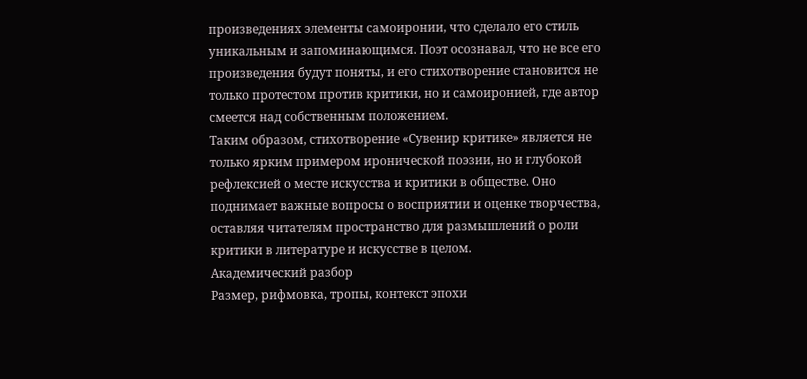произведениях элементы самоиронии, что сделало его стиль уникальным и запоминающимся. Поэт осознавал, что не все его произведения будут поняты, и его стихотворение становится не только протестом против критики, но и самоиронией, где автор смеется над собственным положением.
Таким образом, стихотворение «Сувенир критике» является не только ярким примером иронической поэзии, но и глубокой рефлексией о месте искусства и критики в обществе. Оно поднимает важные вопросы о восприятии и оценке творчества, оставляя читателям пространство для размышлений о роли критики в литературе и искусстве в целом.
Академический разбор
Размер, рифмовка, тропы, контекст эпохи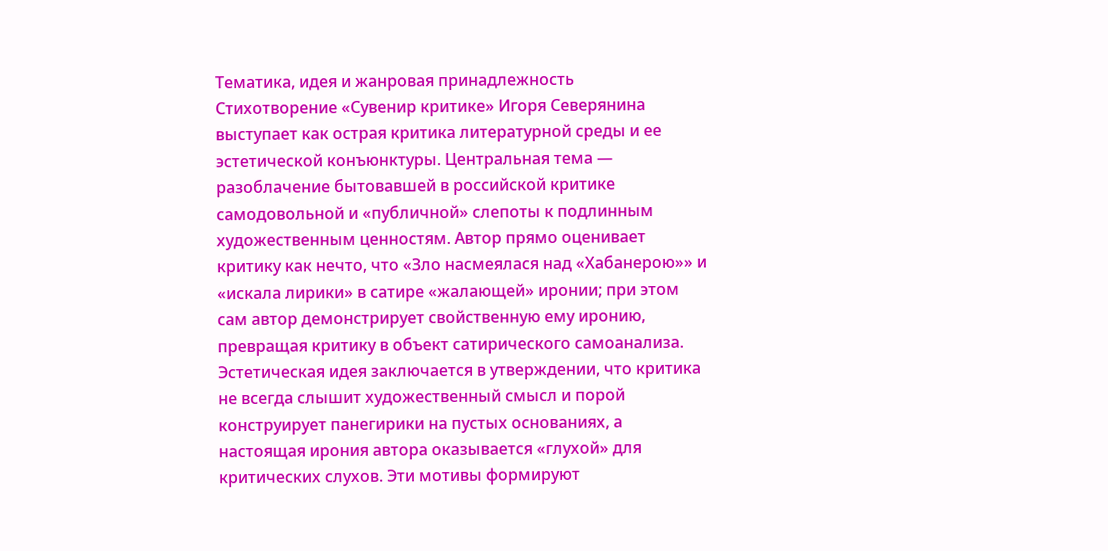Тематика, идея и жанровая принадлежность
Стихотворение «Сувенир критике» Игоря Северянина выступает как острая критика литературной среды и ее эстетической конъюнктуры. Центральная тема — разоблачение бытовавшей в российской критике самодовольной и «публичной» слепоты к подлинным художественным ценностям. Автор прямо оценивает критику как нечто, что «Зло насмеялася над «Хабанерою»» и «искала лирики» в сатире «жалающей» иронии; при этом сам автор демонстрирует свойственную ему иронию, превращая критику в объект сатирического самоанализа. Эстетическая идея заключаетcя в утверждении, что критика не всегда слышит художественный смысл и порой конструирует панегирики на пустых основаниях, а настоящая ирония автора оказывается «глухой» для критических слухов. Эти мотивы формируют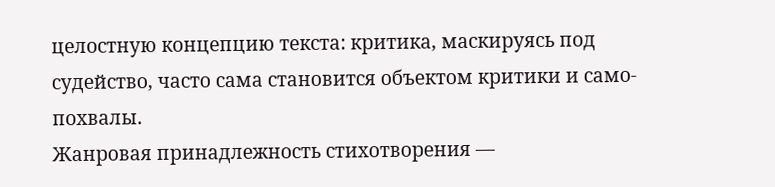целостную концепцию текста: критика, маскируясь под судейство, часто сама становится объектом критики и само-похвалы.
Жанровая принадлежность стихотворения —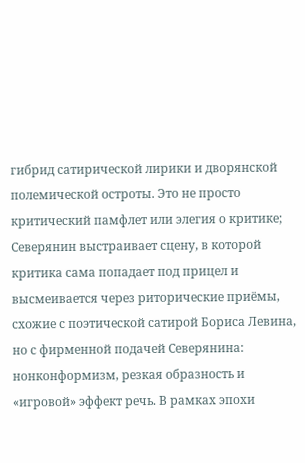гибрид сатирической лирики и дворянской полемической остроты. Это не просто критический памфлет или элегия о критике; Северянин выстраивает сцену, в которой критика сама попадает под прицел и высмеивается через риторические приёмы, схожие с поэтической сатирой Бориса Левина, но с фирменной подачей Северянина: нонконформизм, резкая образность и «игровой» эффект речь. В рамках эпохи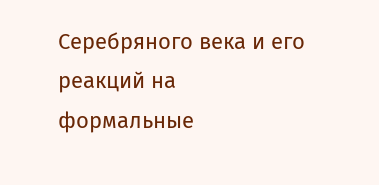Серебряного века и его реакций на формальные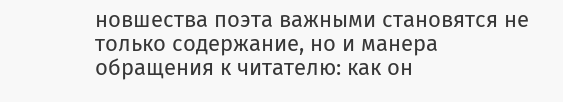новшества поэта важными становятся не только содержание, но и манера обращения к читателю: как он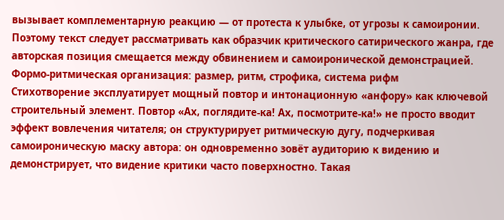вызывает комплементарную реакцию — от протеста к улыбке, от угрозы к самоиронии. Поэтому текст следует рассматривать как образчик критического сатирического жанра, где авторская позиция смещается между обвинением и самоиронической демонстрацией.
Формо-ритмическая организация: размер, ритм, строфика, система рифм
Стихотворение эксплуатирует мощный повтор и интонационную «анфору» как ключевой строительный элемент. Повтор «Ах, поглядите-ка! Ах, посмотрите-ка!» не просто вводит эффект вовлечения читателя; он структурирует ритмическую дугу, подчеркивая самоироническую маску автора: он одновременно зовёт аудиторию к видению и демонстрирует, что видение критики часто поверхностно. Такая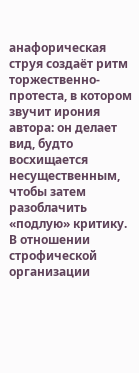анафорическая струя создаёт ритм торжественно-протеста, в котором звучит ирония автора: он делает вид, будто восхищается несущественным, чтобы затем разоблачить «подлую» критику.
В отношении строфической организации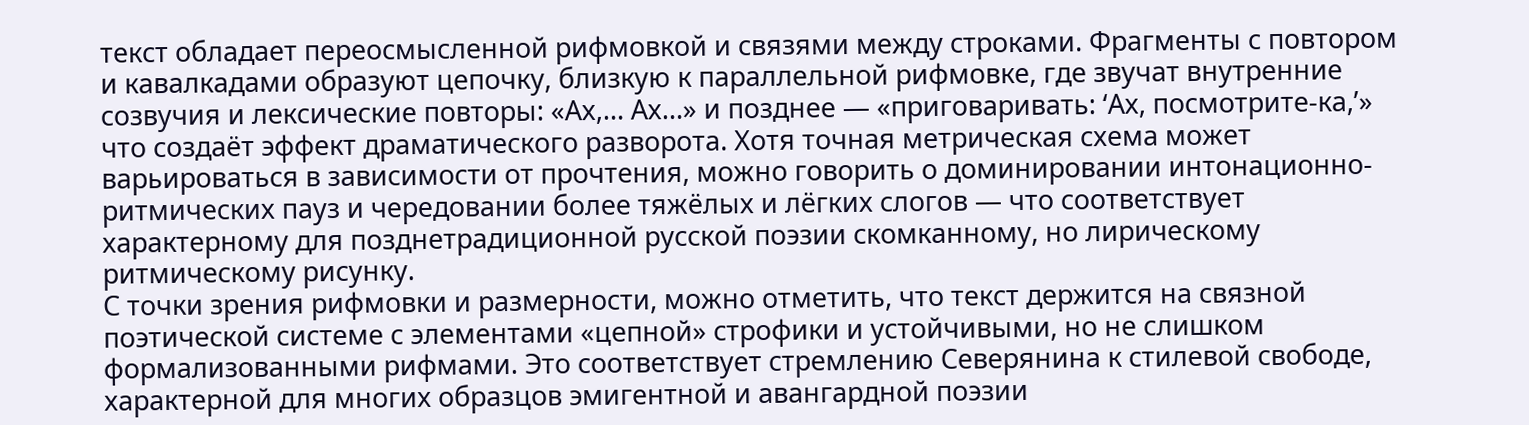текст обладает переосмысленной рифмовкой и связями между строками. Фрагменты с повтором и кавалкадами образуют цепочку, близкую к параллельной рифмовке, где звучат внутренние созвучия и лексические повторы: «Ах,… Ах…» и позднее — «приговаривать: ‘Ах, посмотрите-ка,’» что создаёт эффект драматического разворота. Хотя точная метрическая схема может варьироваться в зависимости от прочтения, можно говорить о доминировании интонационно-ритмических пауз и чередовании более тяжёлых и лёгких слогов — что соответствует характерному для позднетрадиционной русской поэзии скомканному, но лирическому ритмическому рисунку.
С точки зрения рифмовки и размерности, можно отметить, что текст держится на связной поэтической системе с элементами «цепной» строфики и устойчивыми, но не слишком формализованными рифмами. Это соответствует стремлению Северянина к стилевой свободе, характерной для многих образцов эмигентной и авангардной поэзии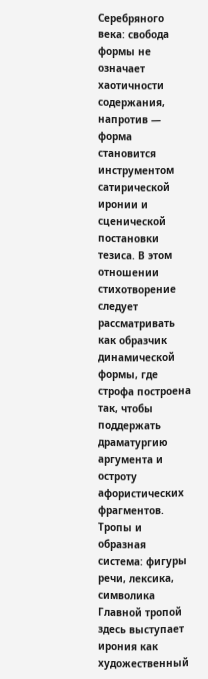Серебряного века: свобода формы не означает хаотичности содержания, напротив — форма становится инструментом сатирической иронии и сценической постановки тезиса. В этом отношении стихотворение следует рассматривать как образчик динамической формы, где строфа построена так, чтобы поддержать драматургию аргумента и остроту афористических фрагментов.
Тропы и образная система: фигуры речи, лексика, символика
Главной тропой здесь выступает ирония как художественный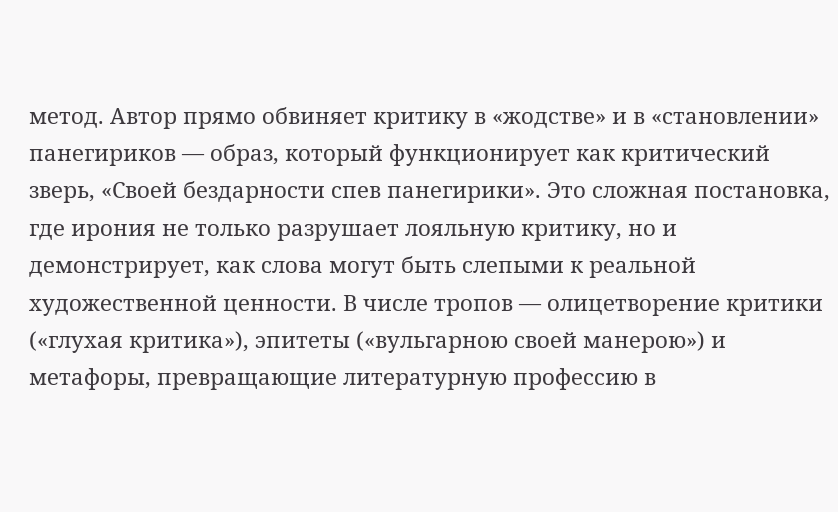метод. Автор прямо обвиняет критику в «жодстве» и в «становлении» панегириков — образ, который функционирует как критический зверь, «Своей бездарности спев панегирики». Это сложная постановка, где ирония не только разрушает лояльную критику, но и демонстрирует, как слова могут быть слепыми к реальной художественной ценности. В числе тропов — олицетворение критики («глухая критика»), эпитеты («вульгарною своей манерою») и метафоры, превращающие литературную профессию в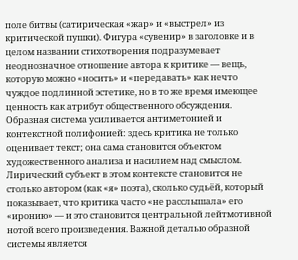поле битвы (сатирическая «жар» и «выстрел» из критической пушки). Фигура «сувенир» в заголовке и в целом названии стихотворения подразумевает неоднозначное отношение автора к критике — вещь, которую можно «носить» и «передавать» как нечто чуждое подлинной эстетике, но в то же время имеющее ценность как атрибут общественного обсуждения.
Образная система усиливается антиметонией и контекстной полифонией: здесь критика не только оценивает текст; она сама становится объектом художественного анализа и насилием над смыслом. Лирический субъект в этом контексте становится не столько автором (как «я» поэта), сколько судьёй, который показывает, что критика часто «не расслышала» его «иронию» — и это становится центральной лейтмотивной нотой всего произведения. Важной деталью образной системы является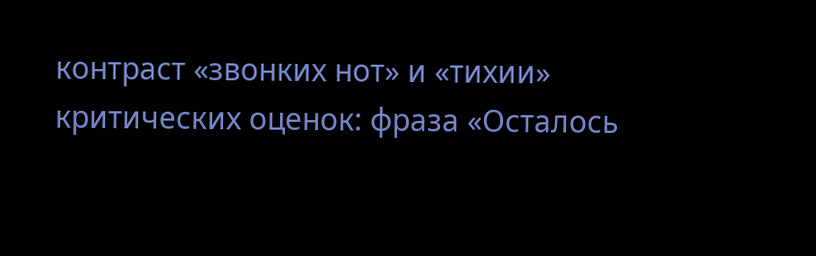контраст «звонких нот» и «тихии» критических оценок: фраза «Осталось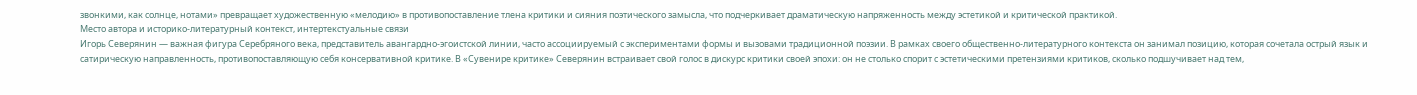звонкими, как солнце, нотами» превращает художественную «мелодию» в противопоставление тлена критики и сияния поэтического замысла, что подчеркивает драматическую напряженность между эстетикой и критической практикой.
Место автора и историко-литературный контекст, интертекстуальные связи
Игорь Северянин — важная фигура Серебряного века, представитель авангардно-эгоистской линии, часто ассоциируемый с экспериментами формы и вызовами традиционной поэзии. В рамках своего общественно-литературного контекста он занимал позицию, которая сочетала острый язык и сатирическую направленность, противопоставляющую себя консервативной критике. В «Сувенире критике» Северянин встраивает свой голос в дискурс критики своей эпохи: он не столько спорит с эстетическими претензиями критиков, сколько подшучивает над тем,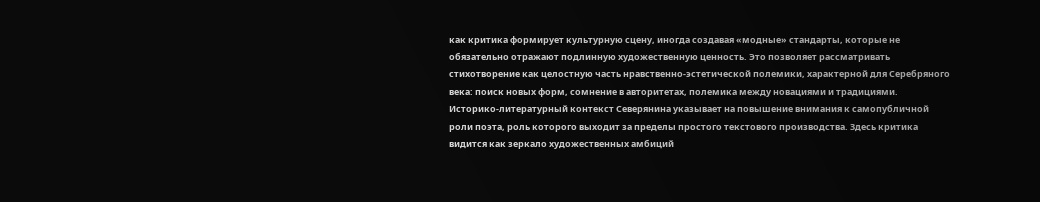как критика формирует культурную сцену, иногда создавая «модные» стандарты, которые не обязательно отражают подлинную художественную ценность. Это позволяет рассматривать стихотворение как целостную часть нравственно-эстетической полемики, характерной для Серебряного века: поиск новых форм, сомнение в авторитетах, полемика между новациями и традициями.
Историко-литературный контекст Северянина указывает на повышение внимания к самопубличной роли поэта, роль которого выходит за пределы простого текстового производства. Здесь критика видится как зеркало художественных амбиций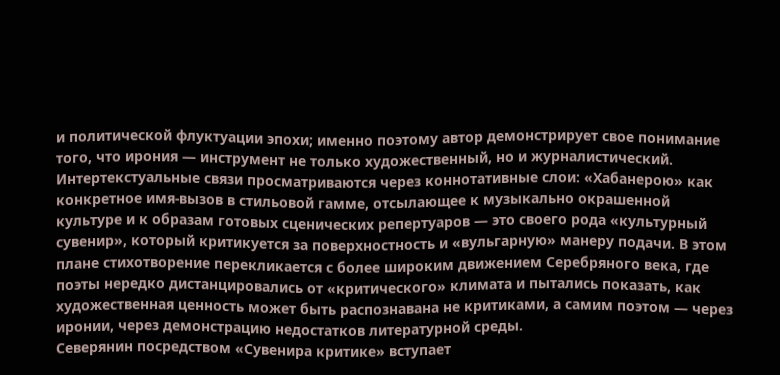и политической флуктуации эпохи; именно поэтому автор демонстрирует свое понимание того, что ирония — инструмент не только художественный, но и журналистический. Интертекстуальные связи просматриваются через коннотативные слои: «Хабанерою» как конкретное имя-вызов в стильовой гамме, отсылающее к музыкально окрашенной культуре и к образам готовых сценических репертуаров — это своего рода «культурный сувенир», который критикуется за поверхностность и «вульгарную» манеру подачи. В этом плане стихотворение перекликается с более широким движением Серебряного века, где поэты нередко дистанцировались от «критического» климата и пытались показать, как художественная ценность может быть распознавана не критиками, а самим поэтом — через иронии, через демонстрацию недостатков литературной среды.
Северянин посредством «Сувенира критике» вступает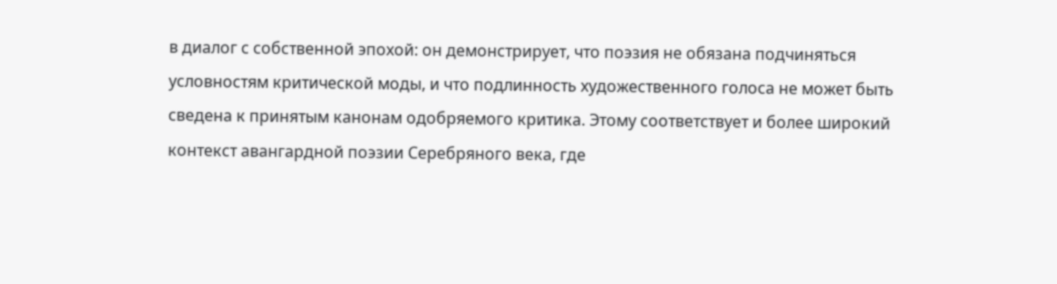в диалог с собственной эпохой: он демонстрирует, что поэзия не обязана подчиняться условностям критической моды, и что подлинность художественного голоса не может быть сведена к принятым канонам одобряемого критика. Этому соответствует и более широкий контекст авангардной поэзии Серебряного века, где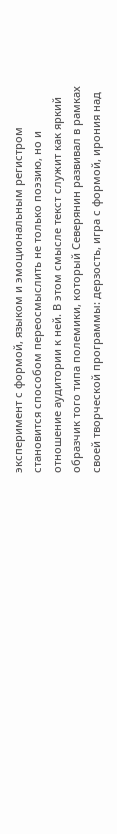эксперимент с формой, языком и эмоциональным регистром становится способом переосмыслить не только поэзию, но и отношение аудитории к ней. В этом смысле текст служит как яркий образчик того типа полемики, который Северянин развивал в рамках своей творческой программы: дерзость, игра с формой, ирония над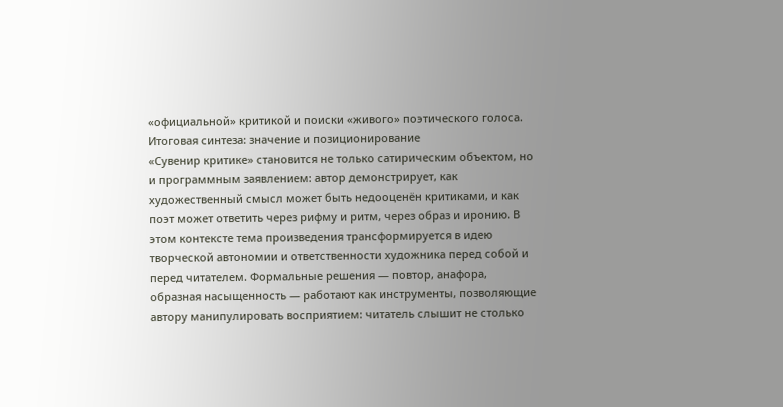«официальной» критикой и поиски «живого» поэтического голоса.
Итоговая синтеза: значение и позиционирование
«Сувенир критике» становится не только сатирическим объектом, но и программным заявлением: автор демонстрирует, как художественный смысл может быть недооценён критиками, и как поэт может ответить через рифму и ритм, через образ и иронию. В этом контексте тема произведения трансформируется в идею творческой автономии и ответственности художника перед собой и перед читателем. Формальные решения — повтор, анафора, образная насыщенность — работают как инструменты, позволяющие автору манипулировать восприятием: читатель слышит не столько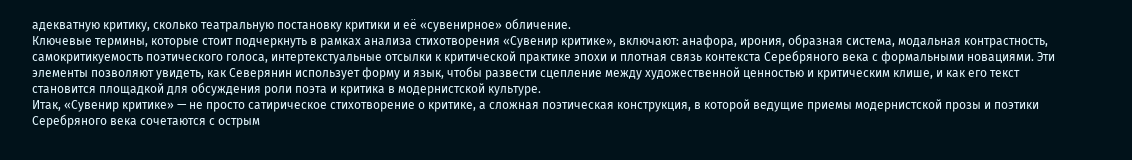адекватную критику, сколько театральную постановку критики и её «сувенирное» обличение.
Ключевые термины, которые стоит подчеркнуть в рамках анализа стихотворения «Сувенир критике», включают: анафора, ирония, образная система, модальная контрастность, самокритикуемость поэтического голоса, интертекстуальные отсылки к критической практике эпохи и плотная связь контекста Серебряного века с формальными новациями. Эти элементы позволяют увидеть, как Северянин использует форму и язык, чтобы развести сцепление между художественной ценностью и критическим клише, и как его текст становится площадкой для обсуждения роли поэта и критика в модернистской культуре.
Итак, «Сувенир критике» — не просто сатирическое стихотворение о критике, а сложная поэтическая конструкция, в которой ведущие приемы модернистской прозы и поэтики Серебряного века сочетаются с острым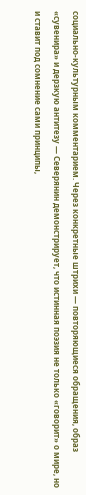социально-культурным комментарием. Через конкретные штрихи — повторяющиеся обращения, образ «сувенира» и дерзкую антитезу — Северянин демонстрирует, что истинная поэзия не только «говорит» о мире, но и ставит под сомнение сами принципы,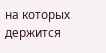на которых держится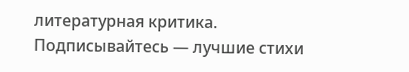литературная критика.
Подписывайтесь — лучшие стихи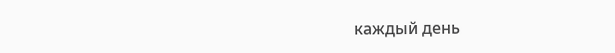каждый день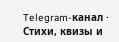Telegram-канал · Стихи, квизы и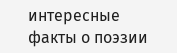интересные факты о поэзии